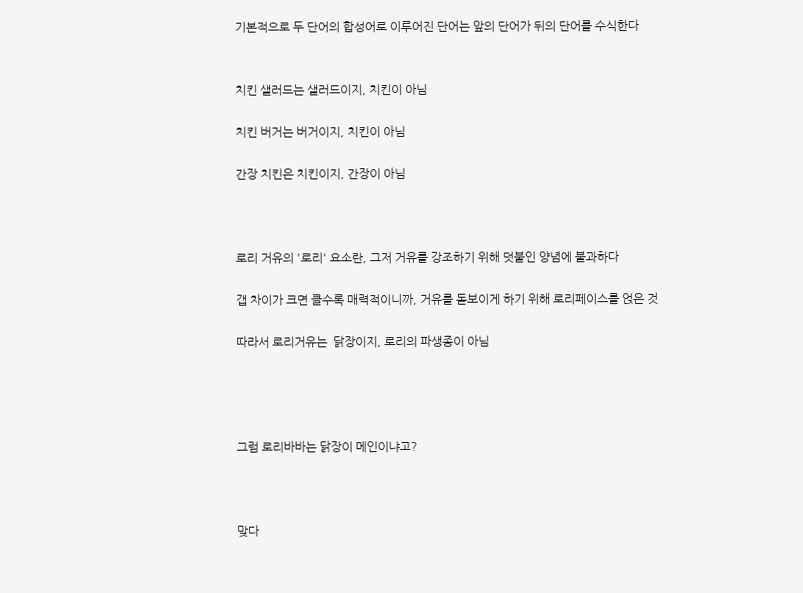기본적으로 두 단어의 합성어로 이루어진 단어는 앞의 단어가 뒤의 단어를 수식한다


치킨 샐러드는 샐러드이지, 치킨이 아님

치킨 버거는 버거이지, 치킨이 아님

간장 치킨은 치킨이지, 간장이 아님



로리 거유의 '로리' 요소란, 그저 거유를 강조하기 위해 덧붙인 양념에 불과하다

갭 차이가 크면 클수록 매력적이니까, 거유를 돋보이게 하기 위해 로리페이스를 얹은 것

따라서 로리거유는  닭장이지, 로리의 파생종이 아님




그럼 로리바바는 닭장이 메인이냐고?



맞다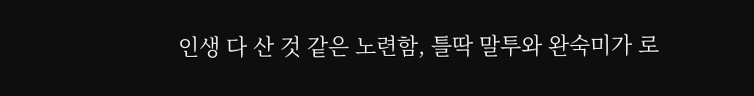인생 다 산 것 같은 노련함, 틀딱 말투와 완숙미가 로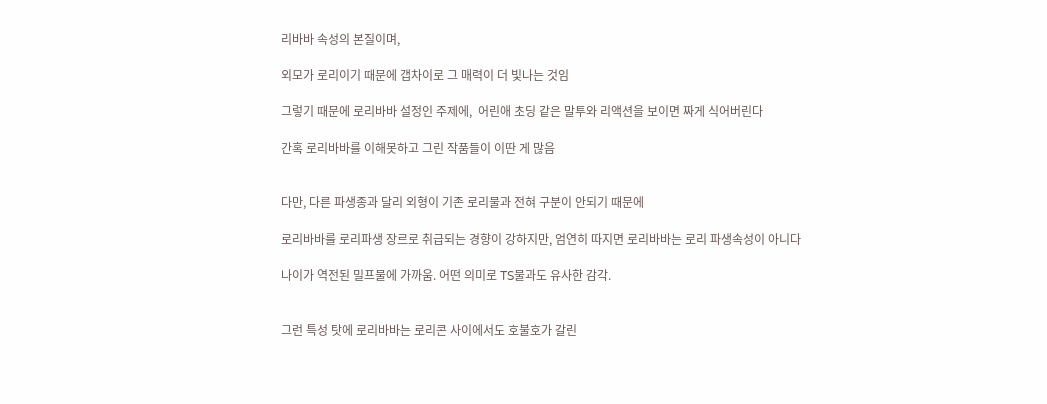리바바 속성의 본질이며,

외모가 로리이기 때문에 갭차이로 그 매력이 더 빛나는 것임

그렇기 때문에 로리바바 설정인 주제에,  어린애 초딩 같은 말투와 리액션을 보이면 짜게 식어버린다

간혹 로리바바를 이해못하고 그린 작품들이 이딴 게 많음


다만, 다른 파생종과 달리 외형이 기존 로리물과 전혀 구분이 안되기 때문에

로리바바를 로리파생 장르로 취급되는 경향이 강하지만, 엄연히 따지면 로리바바는 로리 파생속성이 아니다

나이가 역전된 밀프물에 가까움. 어떤 의미로 TS물과도 유사한 감각.


그런 특성 탓에 로리바바는 로리콘 사이에서도 호불호가 갈린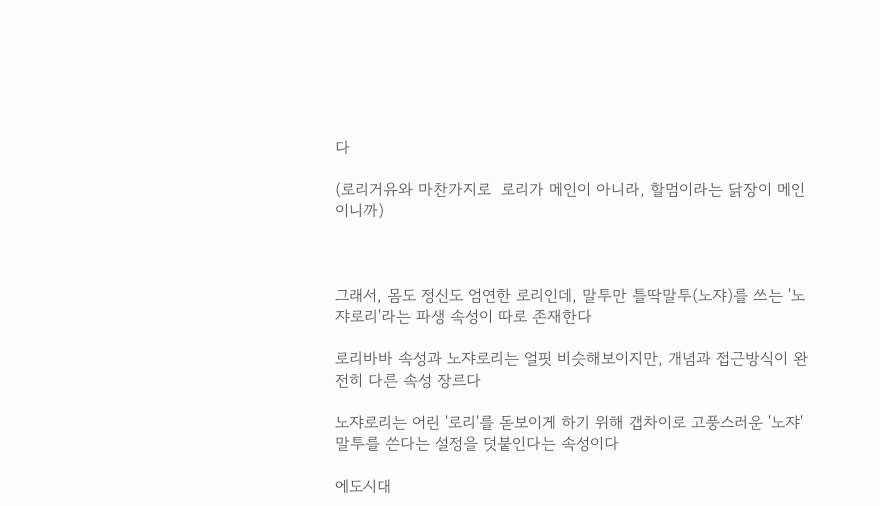다

(로리거유와 마찬가지로  로리가 메인이 아니라, 할멈이라는 닭장이 메인이니까)



그래서, 몸도 정신도 엄연한 로리인데, 말투만 틀딱말투(노쟈)를 쓰는 '노쟈로리'라는 파생 속성이 따로 존재한다

로리바바 속성과 노쟈로리는 얼핏 비슷해보이지만, 개념과 접근방식이 완전히 다른 속성 장르다

노쟈로리는 어린 '로리'를 돋보이게 하기 위해 갭차이로 고풍스러운 '노쟈' 말투를 쓴다는 설정을 덧붙인다는 속성이다

에도시대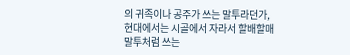의 귀족이나 공주가 쓰는 말투라던가,   현대에서는 시골에서 자라서 할배할매 말투처럼 쓰는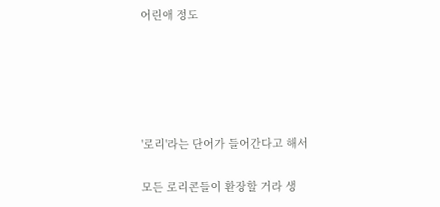어린애 정도





'로리'라는 단어가 들어간다고 해서

모든 로리콘들이 환장할 거라 생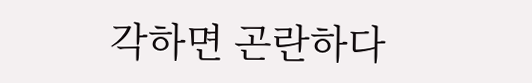각하면 곤란하다